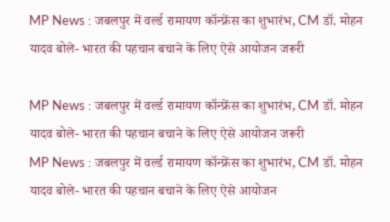MP News : जबलपुर में वर्ल्ड रामायण कॉन्फ्रेंस का शुभारंभ, CM डॉ. मोहन यादव बोले- भारत की पहचान बचाने के लिए ऐसे आयोजन जरूरी

MP News : जबलपुर में वर्ल्ड रामायण कॉन्फ्रेंस का शुभारंभ, CM डॉ. मोहन यादव बोले- भारत की पहचान बचाने के लिए ऐसे आयोजन जरूरी
MP News : जबलपुर में वर्ल्ड रामायण कॉन्फ्रेंस का शुभारंभ, CM डॉ. मोहन यादव बोले- भारत की पहचान बचाने के लिए ऐसे आयोजन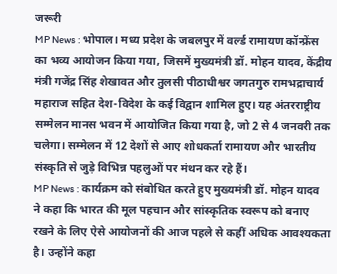जरूरी
MP News : भोपाल। मध्य प्रदेश के जबलपुर में वर्ल्ड रामायण कॉन्फ्रेंस का भव्य आयोजन किया गया, जिसमें मुख्यमंत्री डॉ. मोहन यादव, केंद्रीय मंत्री गजेंद्र सिंह शेखावत और तुलसी पीठाधीश्वर जगतगुरु रामभद्राचार्य महाराज सहित देश-विदेश के कई विद्वान शामिल हुए। यह अंतरराष्ट्रीय सम्मेलन मानस भवन में आयोजित किया गया है, जो 2 से 4 जनवरी तक चलेगा। सम्मेलन में 12 देशों से आए शोधकर्ता रामायण और भारतीय संस्कृति से जुड़े विभिन्न पहलुओं पर मंथन कर रहे हैं।
MP News : कार्यक्रम को संबोधित करते हुए मुख्यमंत्री डॉ. मोहन यादव ने कहा कि भारत की मूल पहचान और सांस्कृतिक स्वरूप को बनाए रखने के लिए ऐसे आयोजनों की आज पहले से कहीं अधिक आवश्यकता है। उन्होंने कहा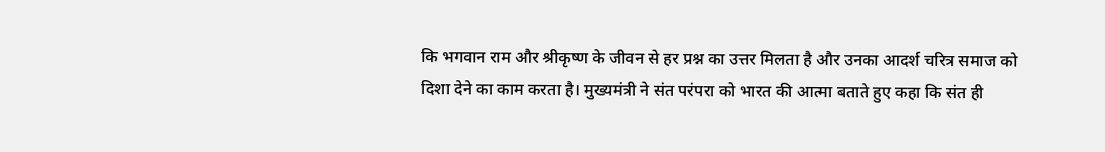कि भगवान राम और श्रीकृष्ण के जीवन से हर प्रश्न का उत्तर मिलता है और उनका आदर्श चरित्र समाज को दिशा देने का काम करता है। मुख्यमंत्री ने संत परंपरा को भारत की आत्मा बताते हुए कहा कि संत ही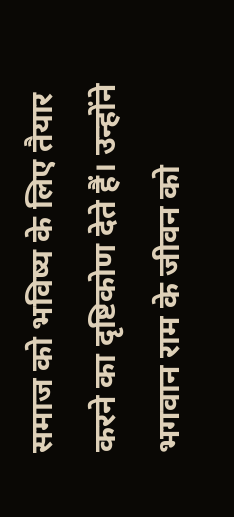समाज को भविष्य के लिए तैयार करने का दृष्टिकोण देते हैं। उन्होंने भगवान राम के जीवन को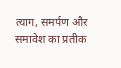त्याग, समर्पण और समावेश का प्रतीक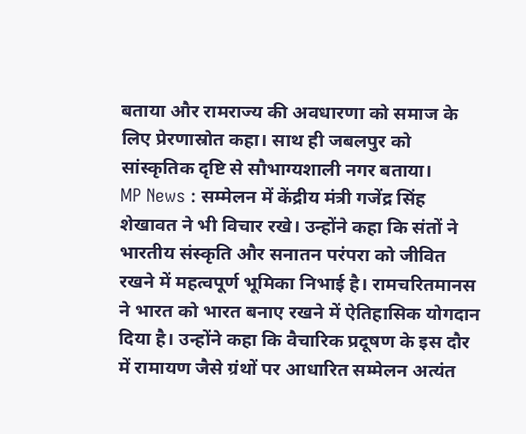बताया और रामराज्य की अवधारणा को समाज के लिए प्रेरणास्रोत कहा। साथ ही जबलपुर को सांस्कृतिक दृष्टि से सौभाग्यशाली नगर बताया।
MP News : सम्मेलन में केंद्रीय मंत्री गजेंद्र सिंह शेखावत ने भी विचार रखे। उन्होंने कहा कि संतों ने भारतीय संस्कृति और सनातन परंपरा को जीवित रखने में महत्वपूर्ण भूमिका निभाई है। रामचरितमानस ने भारत को भारत बनाए रखने में ऐतिहासिक योगदान दिया है। उन्होंने कहा कि वैचारिक प्रदूषण के इस दौर में रामायण जैसे ग्रंथों पर आधारित सम्मेलन अत्यंत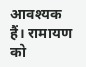आवश्यक हैं। रामायण को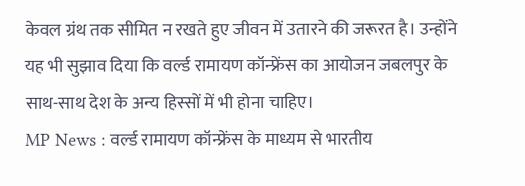केवल ग्रंथ तक सीमित न रखते हुए जीवन में उतारने की जरूरत है। उन्होंने यह भी सुझाव दिया कि वर्ल्ड रामायण कॉन्फ्रेंस का आयोजन जबलपुर के साथ-साथ देश के अन्य हिस्सों में भी होना चाहिए।
MP News : वर्ल्ड रामायण कॉन्फ्रेंस के माध्यम से भारतीय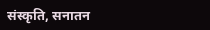संस्कृति, सनातन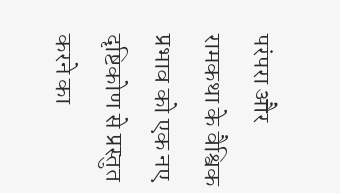परंपरा और रामकथा के वैश्विक प्रभाव को एक नए दृष्टिकोण से प्रस्तुत करने का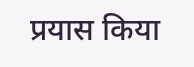प्रयास किया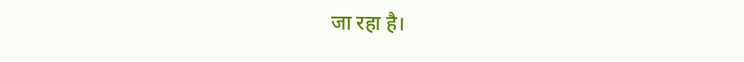जा रहा है।